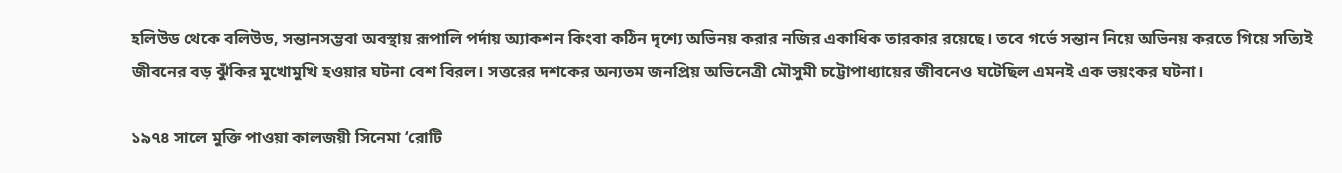হলিউড থেকে বলিউড, সন্তানসম্ভবা অবস্থায় রূপালি পর্দায় অ্যাকশন কিংবা কঠিন দৃশ্যে অভিনয় করার নজির একাধিক তারকার রয়েছে। তবে গর্ভে সন্তান নিয়ে অভিনয় করতে গিয়ে সত্যিই জীবনের বড় ঝুঁকির মুখোমুখি হওয়ার ঘটনা বেশ বিরল। সত্তরের দশকের অন্যতম জনপ্রিয় অভিনেত্রী মৌসুমী চট্টোপাধ্যায়ের জীবনেও ঘটেছিল এমনই এক ভয়ংকর ঘটনা।

১৯৭৪ সালে মুক্তি পাওয়া কালজয়ী সিনেমা ‘রোটি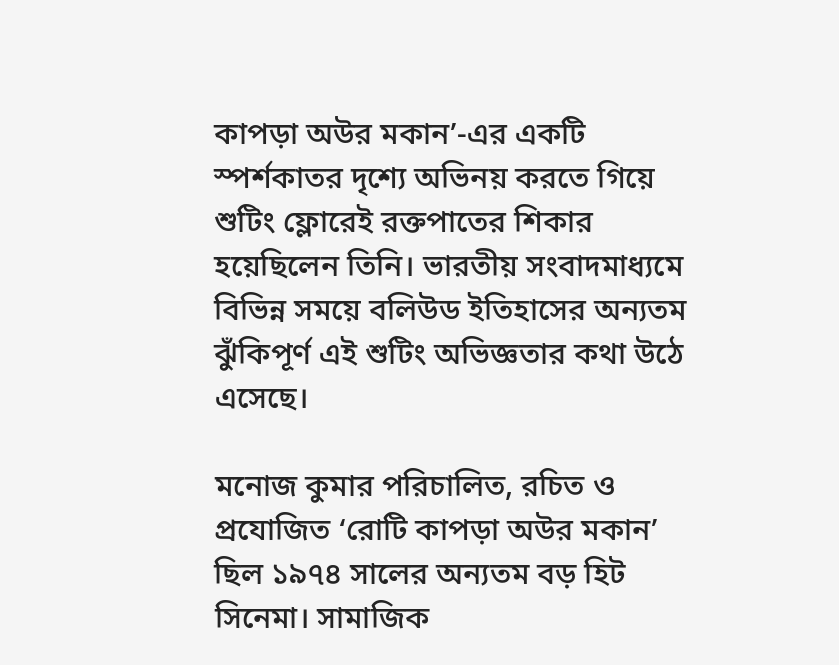কাপড়া অউর মকান’-এর একটি স্পর্শকাতর দৃশ্যে অভিনয় করতে গিয়ে শুটিং ফ্লোরেই রক্তপাতের শিকার হয়েছিলেন তিনি। ভারতীয় সংবাদমাধ্যমে বিভিন্ন সময়ে বলিউড ইতিহাসের অন্যতম ঝুঁকিপূর্ণ এই শুটিং অভিজ্ঞতার কথা উঠে এসেছে।

মনোজ কুমার পরিচালিত, রচিত ও প্রযোজিত ‘রোটি কাপড়া অউর মকান’ ছিল ১৯৭৪ সালের অন্যতম বড় হিট সিনেমা। সামাজিক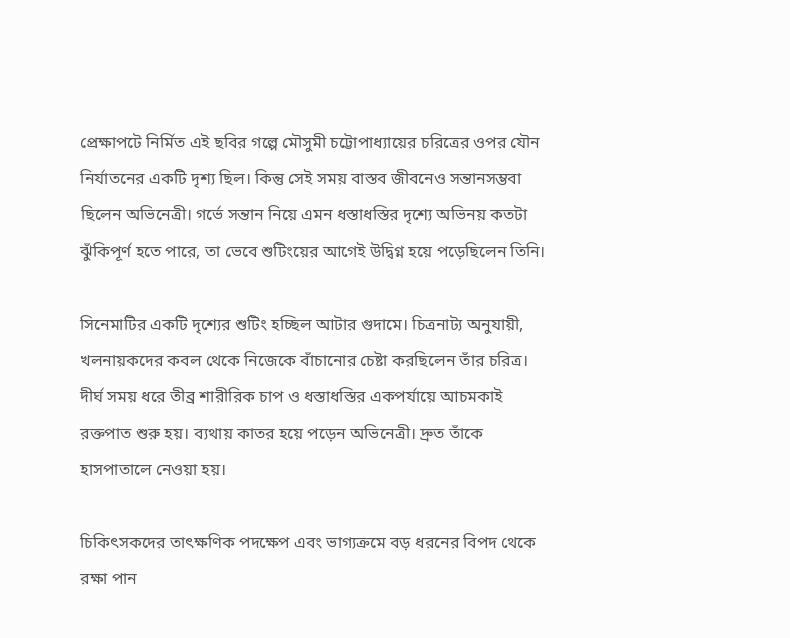প্রেক্ষাপটে নির্মিত এই ছবির গল্পে মৌসুমী চট্টোপাধ্যায়ের চরিত্রের ওপর যৌন নির্যাতনের একটি দৃশ্য ছিল। কিন্তু সেই সময় বাস্তব জীবনেও সন্তানসম্ভবা ছিলেন অভিনেত্রী। গর্ভে সন্তান নিয়ে এমন ধস্তাধস্তির দৃশ্যে অভিনয় কতটা ঝুঁকিপূর্ণ হতে পারে, তা ভেবে শুটিংয়ের আগেই উদ্বিগ্ন হয়ে পড়েছিলেন তিনি।

সিনেমাটির একটি দৃশ্যের শুটিং হচ্ছিল আটার গুদামে। চিত্রনাট্য অনুযায়ী, খলনায়কদের কবল থেকে নিজেকে বাঁচানোর চেষ্টা করছিলেন তাঁর চরিত্র। দীর্ঘ সময় ধরে তীব্র শারীরিক চাপ ও ধস্তাধস্তির একপর্যায়ে আচমকাই রক্তপাত শুরু হয়। ব্যথায় কাতর হয়ে পড়েন অভিনেত্রী। দ্রুত তাঁকে হাসপাতালে নেওয়া হয়।

চিকিৎসকদের তাৎক্ষণিক পদক্ষেপ এবং ভাগ্যক্রমে বড় ধরনের বিপদ থেকে রক্ষা পান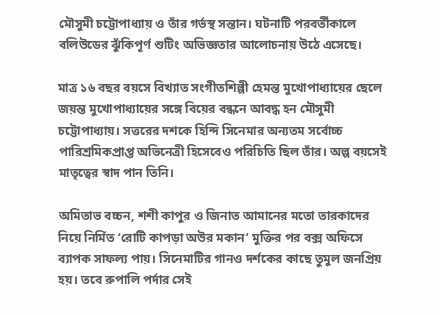মৌসুমী চট্টোপাধ্যায় ও তাঁর গর্ভস্থ সন্তান। ঘটনাটি পরবর্তীকালে বলিউডের ঝুঁকিপূর্ণ শুটিং অভিজ্ঞতার আলোচনায় উঠে এসেছে।

মাত্র ১৬ বছর বয়সে বিখ্যাত সংগীতশিল্পী হেমন্ত মুখোপাধ্যায়ের ছেলে জয়ন্ত মুখোপাধ্যায়ের সঙ্গে বিয়ের বন্ধনে আবদ্ধ হন মৌসুমী চট্টোপাধ্যায়। সত্তরের দশকে হিন্দি সিনেমার অন্যতম সর্বোচ্চ পারিশ্রমিকপ্রাপ্ত অভিনেত্রী হিসেবেও পরিচিতি ছিল তাঁর। অল্প বয়সেই মাতৃত্বের স্বাদ পান তিনি।

অমিতাভ বচ্চন, শশী কাপুর ও জিনাত আমানের মতো তারকাদের নিয়ে নির্মিত ‘রোটি কাপড়া অউর মকান’ মুক্তির পর বক্স অফিসে ব্যাপক সাফল্য পায়। সিনেমাটির গানও দর্শকের কাছে তুমুল জনপ্রিয় হয়। তবে রুপালি পর্দার সেই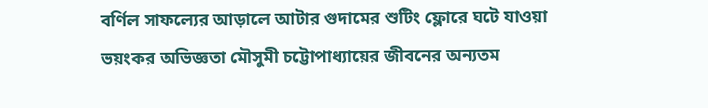বর্ণিল সাফল্যের আড়ালে আটার গুদামের শুটিং ফ্লোরে ঘটে যাওয়া ভয়ংকর অভিজ্ঞতা মৌসুমী চট্টোপাধ্যায়ের জীবনের অন্যতম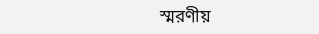স্মরণীয়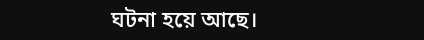ঘটনা হয়ে আছে।